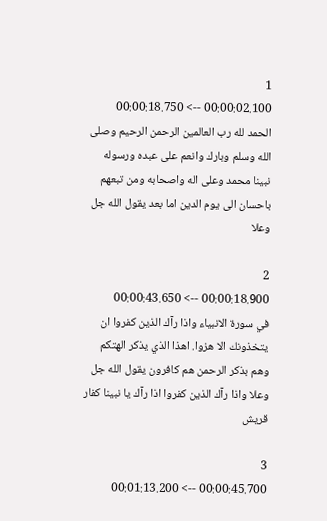1
00:00:02.100 --> 00:00:18.750
الحمد لله رب العالمين الرحمن الرحيم وصلى الله وسلم وبارك وانعم على عبده ورسوله نبينا محمد وعلى اله واصحابه ومن تبعهم باحسان الى يوم الدين اما بعد يقول الله جل وعلا

2
00:00:18.900 --> 00:00:43.650
في سورة الانبياء واذا رآك الذين كفروا ان يتخذونك الا هزوا. اهذا الذي يذكر الهتكم وهم بذكر الرحمن هم كافرون يقول الله جل وعلا واذا رآك الذين كفروا اذا رآك يا نبينا كفار قريش

3
00:00:45.700 --> 00:01:13.200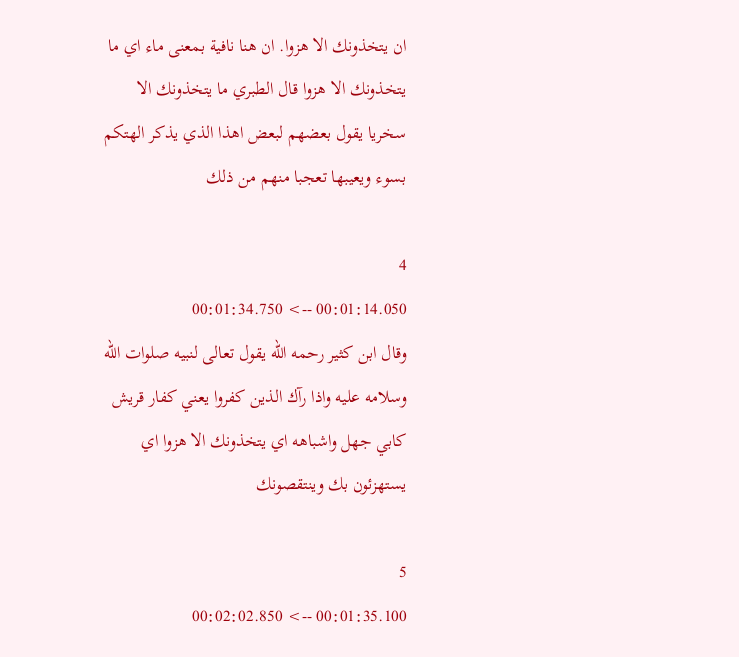ان يتخذونك الا هزوا. ان هنا نافية بمعنى ماء اي ما يتخذونك الا هزوا قال الطبري ما يتخذونك الا سخريا يقول بعضهم لبعض اهذا الذي يذكر الهتكم بسوء ويعيبها تعجبا منهم من ذلك

4
00:01:14.050 --> 00:01:34.750
وقال ابن كثير رحمه الله يقول تعالى لنبيه صلوات الله وسلامه عليه واذا رآك الذين كفروا يعني كفار قريش كابي جهل واشباهه اي يتخذونك الا هزوا اي يستهزئون بك وينتقصونك

5
00:01:35.100 --> 00:02:02.850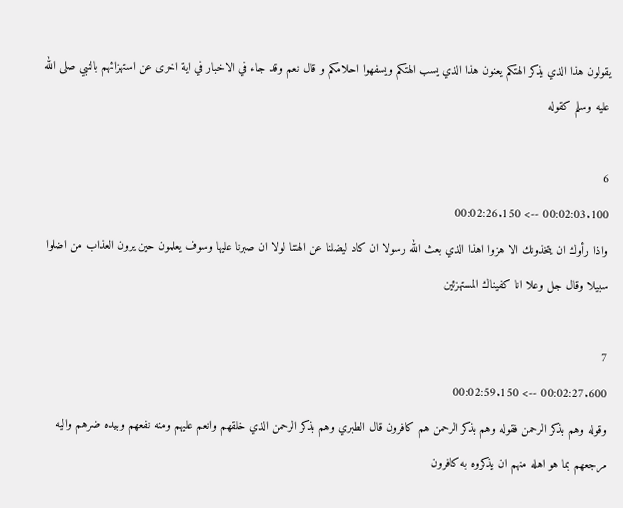يقولون هذا الذي يذكر الهتكم يعنون هذا الذي يسب الهتكم ويسفهوا احلامكم و قال نعم وقد جاء في الاخبار في اية اخرى عن استهزائهم بالنبي صلى الله عليه وسلم كقوله

6
00:02:03.100 --> 00:02:26.150
واذا رأوك ان يتخذونك الا هزوا اهذا الذي بعث الله رسولا ان كاد ليضلنا عن الهتنا لولا ان صبرنا عليها وسوف يعلمون حين يرون العذاب من اضلوا سبيلا وقال جل وعلا انا كفيناك المستهزئين

7
00:02:27.600 --> 00:02:59.150
وقوله وهم بذكر الرحمن فقوله وهم بذكر الرحمن هم كافرون قال الطبري وهم بذكر الرحمن الذي خلقهم وانعم عليهم ومنه نفعهم وبيده ضرهم واليه مرجعهم بما هو اهله منهم ان يذكروه به كافرون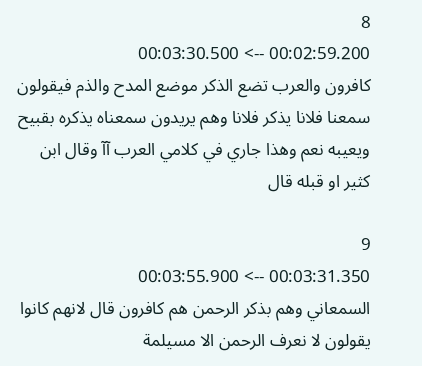8
00:02:59.200 --> 00:03:30.500
كافرون والعرب تضع الذكر موضع المدح والذم فيقولون سمعنا فلانا يذكر فلانا وهم يريدون سمعناه يذكره بقبيح ويعيبه نعم وهذا جاري في كلامي العرب آآ وقال ابن كثير او قبله قال

9
00:03:31.350 --> 00:03:55.900
السمعاني وهم بذكر الرحمن هم كافرون قال لانهم كانوا يقولون لا نعرف الرحمن الا مسيلمة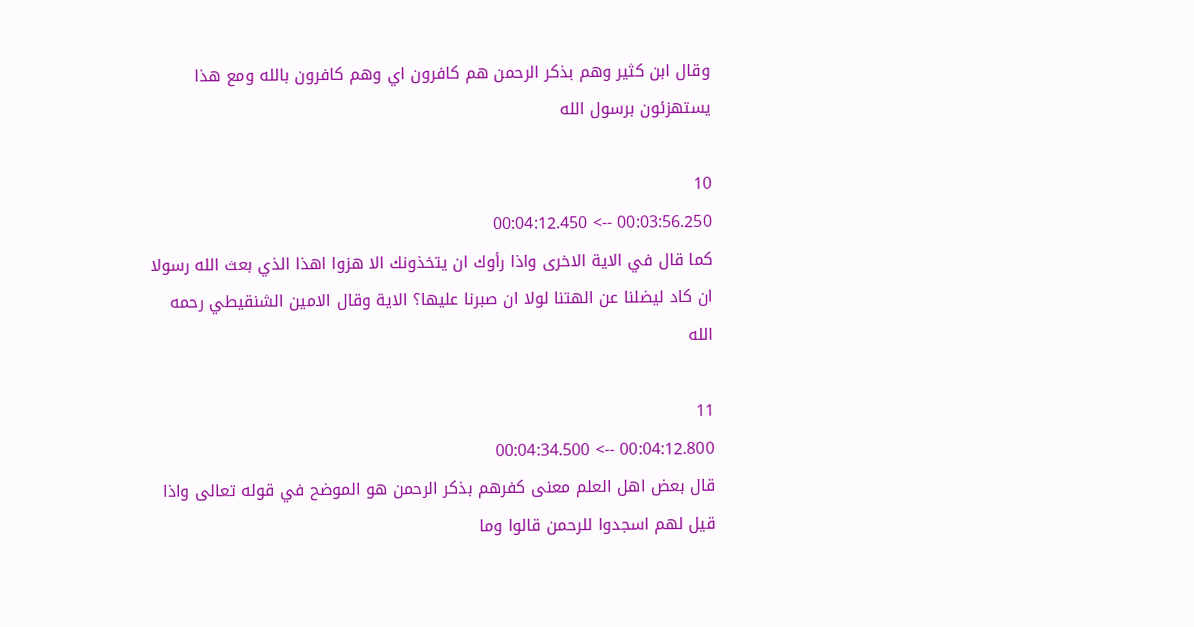وقال ابن كثير وهم بذكر الرحمن هم كافرون اي وهم كافرون بالله ومع هذا يستهزئون برسول الله

10
00:03:56.250 --> 00:04:12.450
كما قال في الاية الاخرى واذا رأوك ان يتخذونك الا هزوا اهذا الذي بعث الله رسولا ان كاد ليضلنا عن الهتنا لولا ان صبرنا عليها؟ الاية وقال الامين الشنقيطي رحمه الله

11
00:04:12.800 --> 00:04:34.500
قال بعض اهل العلم معنى كفرهم بذكر الرحمن هو الموضح في قوله تعالى واذا قيل لهم اسجدوا للرحمن قالوا وما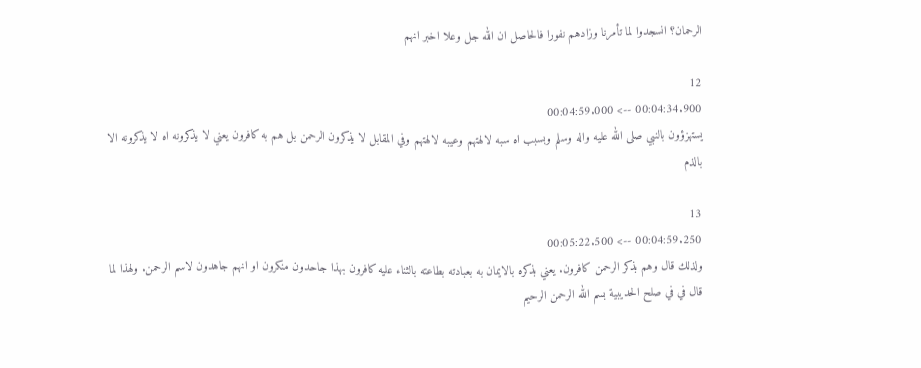الرحمان؟ انسجدوا لما تأمرنا وزادهم نفورا فالحاصل ان الله جل وعلا اخبر انهم

12
00:04:34.900 --> 00:04:59.000
يستهزؤون بالنبي صلى الله عليه واله وسلم وبسبب اه سبه لالهتهم وعيبه لالهتهم وفي المقابل لا يذكرون الرحمن بل هم به كافرون يعني لا يذكرونه اه لا يذكرونه الا بالذم

13
00:04:59.250 --> 00:05:22.500
ولذلك قال وهم بذكر الرحمن كافرون. يعني بذكره بالايمان به بعبادته بطاعته بالثناء عليه كافرون بهذا جاحدون منكرون او انهم جاهدون لاسم الرحمن. ولهذا لما قال في في صلح الحديبية بسم الله الرحمن الرحيم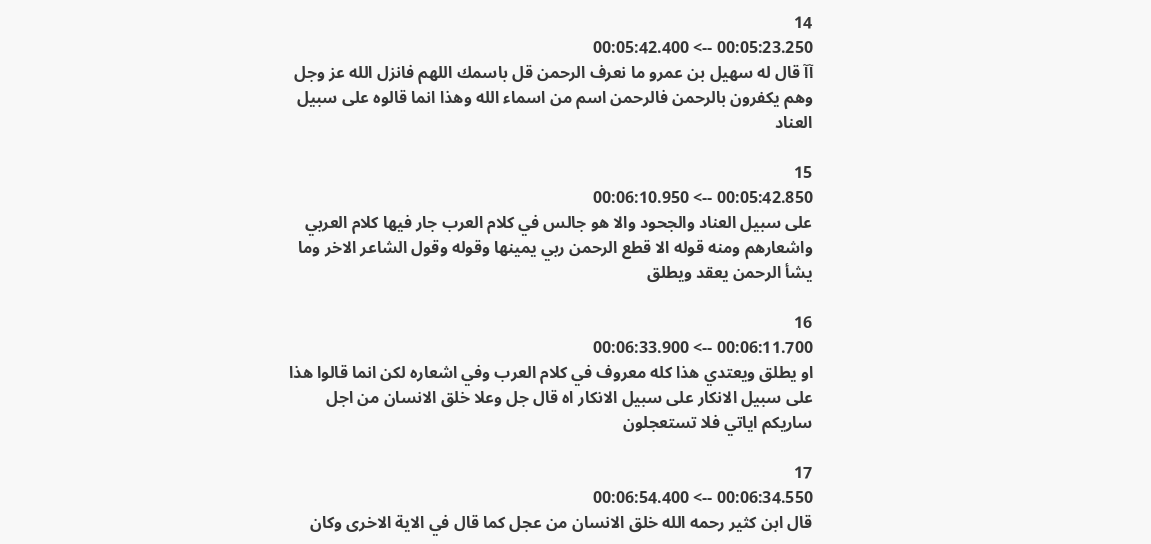14
00:05:23.250 --> 00:05:42.400
آآ قال له سهيل بن عمرو ما نعرف الرحمن قل باسمك اللهم فانزل الله عز وجل وهم يكفرون بالرحمن فالرحمن اسم من اسماء الله وهذا انما قالوه على سبيل العناد

15
00:05:42.850 --> 00:06:10.950
على سبيل العناد والجحود والا هو جالس في كلام العرب جار فيها كلام العربي واشعارهم ومنه قوله الا قطع الرحمن ربي يمينها وقوله وقول الشاعر الاخر وما يشأ الرحمن يعقد ويطلق

16
00:06:11.700 --> 00:06:33.900
او يطلق ويعتدي هذا كله معروف في كلام العرب وفي اشعاره لكن انما قالوا هذا على سبيل الانكار على سبيل الانكار اه قال جل وعلا خلق الانسان من اجل ساريكم اياتي فلا تستعجلون

17
00:06:34.550 --> 00:06:54.400
قال ابن كثير رحمه الله خلق الانسان من عجل كما قال في الاية الاخرى وكان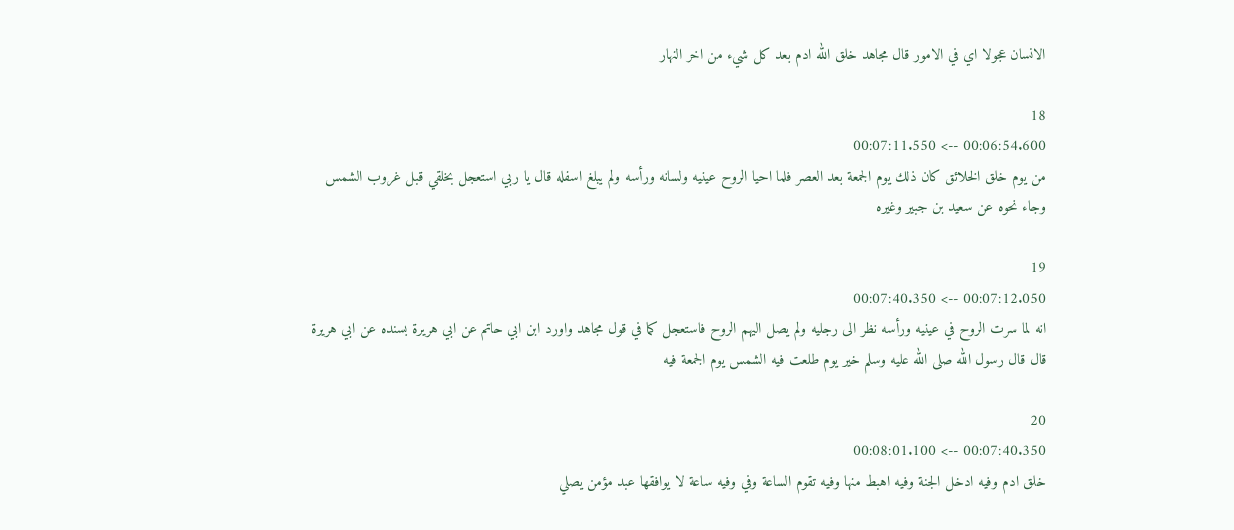الانسان عجولا اي في الامور قال مجاهد خلق الله ادم بعد كل شيء من اخر النهار

18
00:06:54.600 --> 00:07:11.550
من يوم خلق الخلائق كان ذلك يوم الجمعة بعد العصر فلما احيا الروح عينيه ولسانه ورأسه ولم يبلغ اسفله قال يا ربي استعجل بخلقي قبل غروب الشمس وجاء نحوه عن سعيد بن جبير وغيره

19
00:07:12.050 --> 00:07:40.350
انه لما سرت الروح في عينيه ورأسه نظر الى رجليه ولم يصل اليهم الروح فاستعجل كما في قول مجاهد واورد ابن ابي حاتم عن ابي هريرة بسنده عن ابي هريرة قال قال رسول الله صلى الله عليه وسلم خير يوم طلعت فيه الشمس يوم الجمعة فيه

20
00:07:40.350 --> 00:08:01.100
خلق ادم وفيه ادخل الجنة وفيه اهبط منها وفيه تقوم الساعة وفي وفيه ساعة لا يوافقها عبد مؤمن يصلي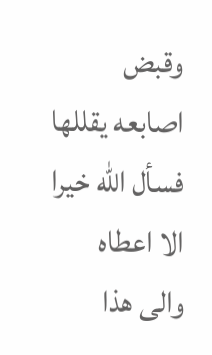وقبض اصابعه يقللها فسأل الله خيرا الا اعطاه والى هذا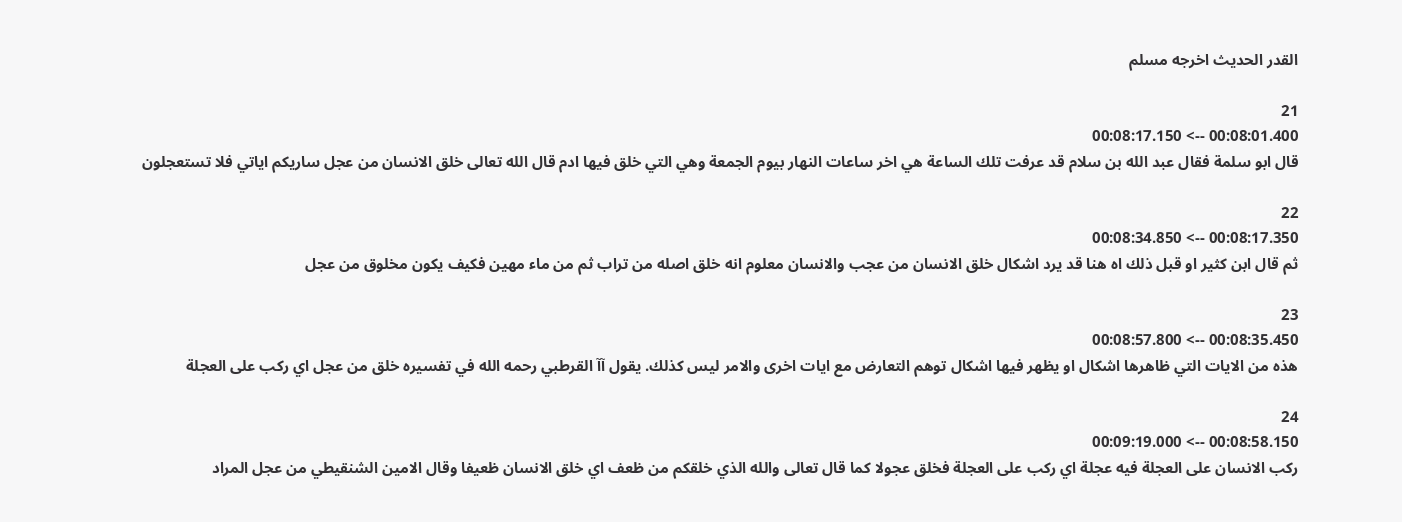القدر الحديث اخرجه مسلم

21
00:08:01.400 --> 00:08:17.150
قال ابو سلمة فقال عبد الله بن سلام قد عرفت تلك الساعة هي اخر ساعات النهار بيوم الجمعة وهي التي خلق فيها ادم قال الله تعالى خلق الانسان من عجل ساريكم اياتي فلا تستعجلون

22
00:08:17.350 --> 00:08:34.850
ثم قال ابن كثير او قبل ذلك اه هنا قد يرد اشكال خلق الانسان من عجب والانسان معلوم انه خلق اصله من تراب ثم من ماء مهين فكيف يكون مخلوق من عجل

23
00:08:35.450 --> 00:08:57.800
هذه من الايات التي ظاهرها اشكال او يظهر فيها اشكال توهم التعارض مع ايات اخرى والامر ليس كذلك. يقول آآ القرطبي رحمه الله في تفسيره خلق من عجل اي ركب على العجلة

24
00:08:58.150 --> 00:09:19.000
ركب الانسان على العجلة فيه عجلة اي ركب على العجلة فخلق عجولا كما قال تعالى والله الذي خلقكم من ظعف اي خلق الانسان ظعيفا وقال الامين الشنقيطي من عجل المراد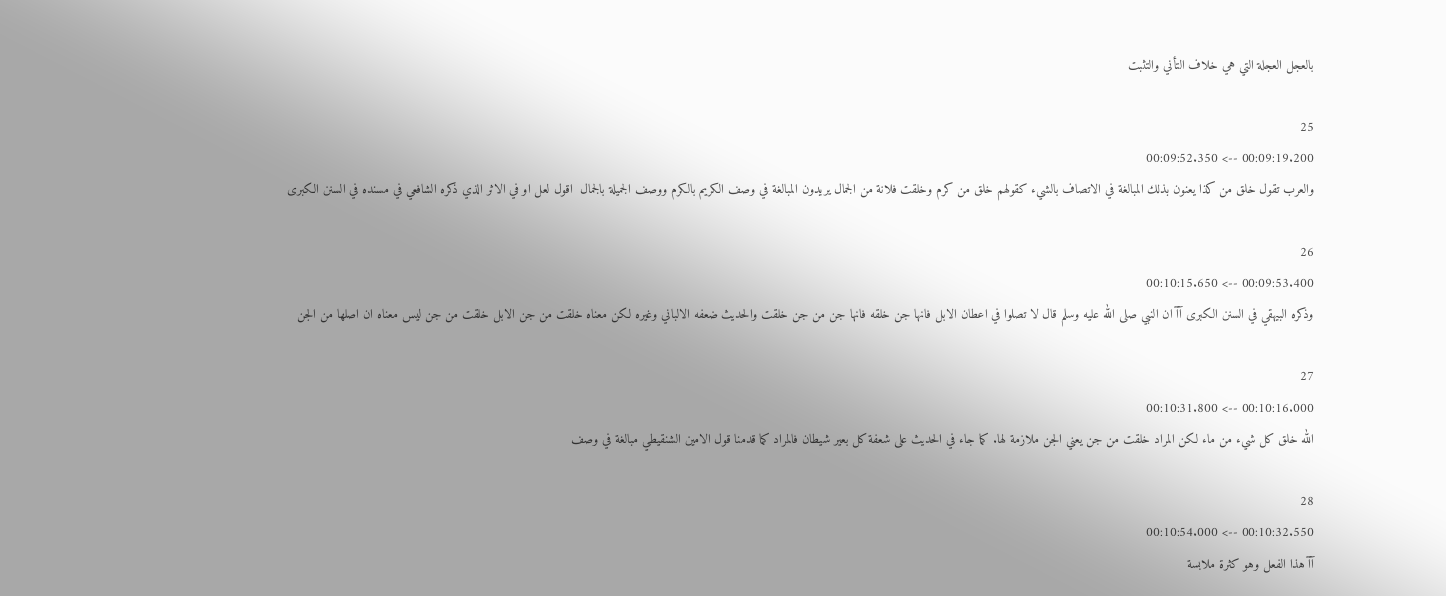بالعجل العجلة التي هي خلاف التأني والتثبت

25
00:09:19.200 --> 00:09:52.350
والعرب تقول خلق من كذا يعنون بذلك المبالغة في الاتصاف بالشيء كقولهم خلق من كرم وخلقت فلانة من الجمال يريدون المبالغة في وصف الكريم بالكرم ووصف الجميلة بالجمال  اقول لعل او في الاثر الذي ذكره الشافعي في مسنده في السنن الكبرى

26
00:09:53.400 --> 00:10:15.650
وذكره البيهقي في السنن الكبرى آآ ان النبي صلى الله عليه وسلم قال لا تصلوا في اعطان الابل فانها جن خلقه فانها جن من جن خلقت والحديث ضعفه الالباني وغيره لكن معناه خلقت من جن الابل خلقت من جن ليس معناه ان اصلها من الجن

27
00:10:16.000 --> 00:10:31.800
الله خلق كل شيء من ماء لكن المراد خلقت من جن يعني الجن ملازمة لها. كما جاء في الحديث على شعفة كل بعير شيطان فالمراد كما قدمنا قول الامين الشنقيطي مبالغة في وصف

28
00:10:32.550 --> 00:10:54.000
آآ هذا الفعل وهو كثرة ملابسة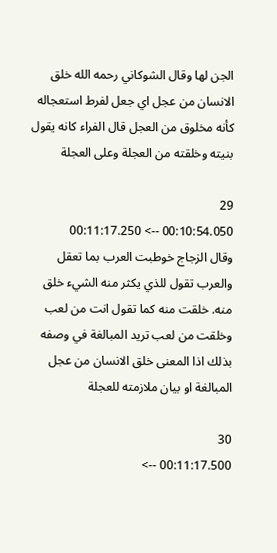الجن لها وقال الشوكاني رحمه الله خلق الانسان من عجل اي جعل لفرط استعجاله كأنه مخلوق من العجل قال الفراء كانه يقول بنيته وخلقته من العجلة وعلى العجلة

29
00:10:54.050 --> 00:11:17.250
وقال الزجاج خوطبت العرب بما تعقل والعرب تقول للذي يكثر منه الشيء خلق منه. خلقت منه كما تقول انت من لعب وخلقت من لعب تريد المبالغة في وصفه بذلك اذا المعنى خلق الانسان من عجل المبالغة او بيان ملازمته للعجلة

30
00:11:17.500 -->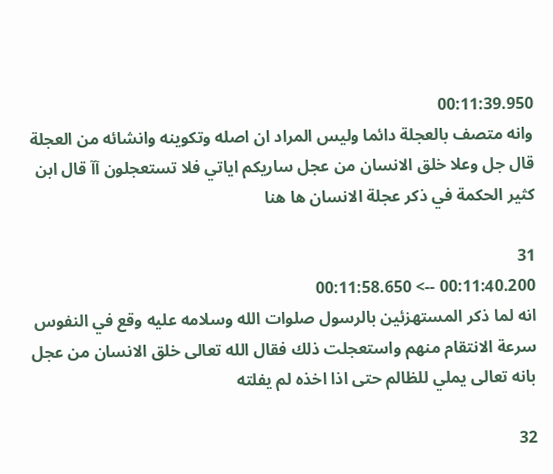00:11:39.950
وانه متصف بالعجلة دائما وليس المراد ان اصله وتكوينه وانشائه من العجلة قال جل وعلا خلق الانسان من عجل ساريكم اياتي فلا تستعجلون آآ قال ابن كثير الحكمة في ذكر عجلة الانسان ها هنا

31
00:11:40.200 --> 00:11:58.650
انه لما ذكر المستهزئين بالرسول صلوات الله وسلامه عليه وقع في النفوس سرعة الانتقام منهم واستعجلت ذلك فقال الله تعالى خلق الانسان من عجل بانه تعالى يملي للظالم حتى اذا اخذه لم يفلته

32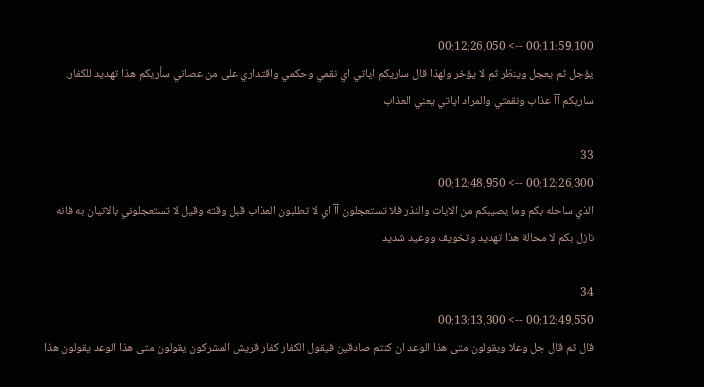00:11:59.100 --> 00:12:26.050
يؤجل ثم يعجل وينظر ثم لا يؤخر ولهذا قال ساريكم اياتي اي نقمي وحكمي واقتداري على من عصاني سأريكم هذا تهديد للكفار. ساريكم آآ عذاب ونقمتي والمراد اياتي يعني العذاب

33
00:12:26.300 --> 00:12:48.950
الذي ساحله بكم وما يصيبكم من الايات والنذر فلا تستعجلون آآ اي لا تطلبون العذاب قبل وقته وقيل لا تستعجلوني بالاتيان به فانه نازل بكم لا محالة هذا تهديد وتخويف ووعيد شديد

34
00:12:49.550 --> 00:13:13.300
قال ثم قال جل وعلا ويقولون متى هذا الوعد ان كنتم صادقين فيقول الكفار كفار قريش المشركون يقولون متى هذا الوعد يقولون هذا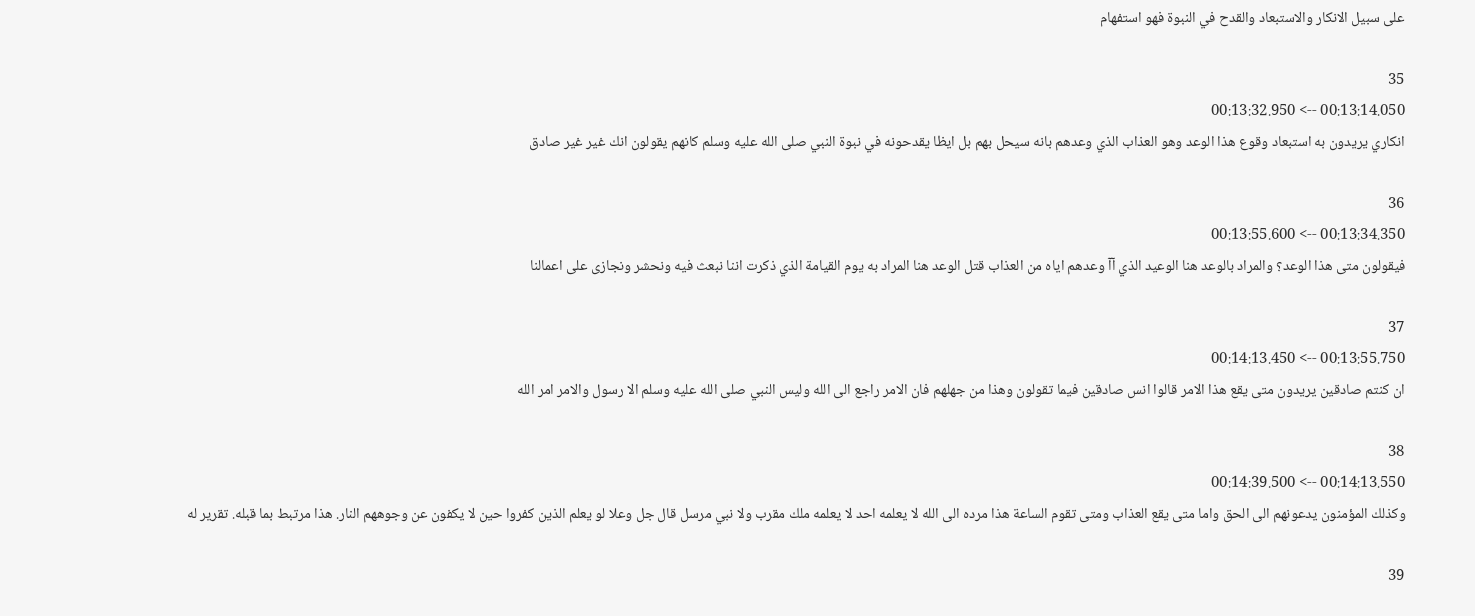على سبيل الانكار والاستبعاد والقدح في النبوة فهو استفهام

35
00:13:14.050 --> 00:13:32.950
انكاري يريدون به استبعاد وقوع هذا الوعد وهو العذاب الذي وعدهم بانه سيحل بهم بل ايظا يقدحونه في نبوة النبي صلى الله عليه وسلم كانهم يقولون انك غير غير صادق

36
00:13:34.350 --> 00:13:55.600
فيقولون متى هذا الوعد؟ والمراد بالوعد هنا الوعيد الذي آآ وعدهم اياه من العذاب قتل الوعد هنا المراد به يوم القيامة الذي ذكرت اننا نبعث فيه ونحشر ونجازى على اعمالنا

37
00:13:55.750 --> 00:14:13.450
ان كنتم صادقين يريدون متى يقع هذا الامر قالوا انس صادقين فيما تقولون وهذا من جهلهم فان الامر راجع الى الله وليس النبي صلى الله عليه وسلم الا رسول والامر امر الله

38
00:14:13.550 --> 00:14:39.500
وكذلك المؤمنون يدعونهم الى الحق واما متى يقع العذاب ومتى تقوم الساعة هذا مرده الى الله لا يعلمه احد لا يعلمه ملك مقرب ولا نبي مرسل قال جل وعلا لو يعلم الذين كفروا حين لا يكفون عن وجوههم النار. هذا مرتبط بما قبله. تقرير له

39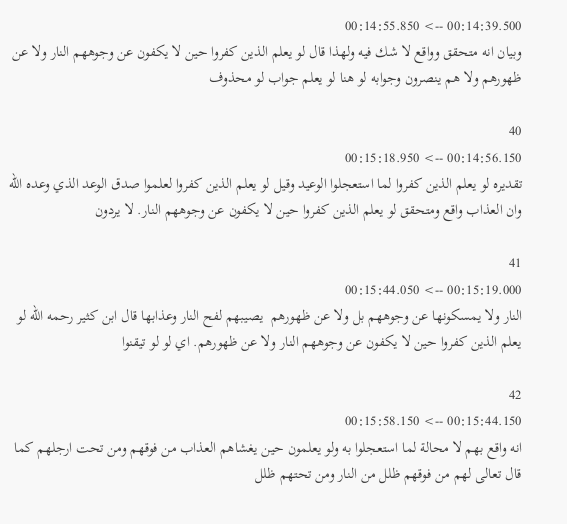00:14:39.500 --> 00:14:55.850
وبيان انه متحقق وواقع لا شك فيه ولهذا قال لو يعلم الذين كفروا حين لا يكفون عن وجوههم النار ولا عن ظهورهم ولا هم ينصرون وجوابه لو هنا لو يعلم جواب لو محذوف

40
00:14:56.150 --> 00:15:18.950
تقديره لو يعلم الذين كفروا لما استعجلوا الوعيد وقيل لو يعلم الذين كفروا لعلموا صدق الوعد الذي وعده الله وان العذاب واقع ومتحقق لو يعلم الذين كفروا حين لا يكفون عن وجوههم النار. لا يردون

41
00:15:19.000 --> 00:15:44.050
النار ولا يمسكونها عن وجوههم بل ولا عن ظهورهم  يصيبهم لفح النار وعذابها قال ابن كثير رحمه الله لو يعلم الذين كفروا حين لا يكفون عن وجوههم النار ولا عن ظهورهم. اي لو لو تيقنوا

42
00:15:44.150 --> 00:15:58.150
انه واقع بهم لا محالة لما استعجلوا به ولو يعلمون حين يغشاهم العذاب من فوقهم ومن تحت ارجلهم كما قال تعالى لهم من فوقهم ظلل من النار ومن تحتهم ظلل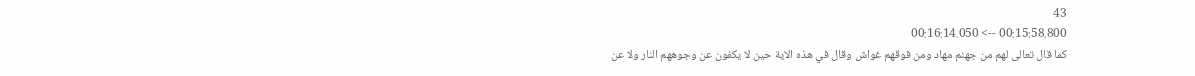43
00:15:58.800 --> 00:16:14.050
كما قال تعالى لهم من جهنم مهاد ومن فوقهم غواش وقال في هذه الاية حين لا يكفون عن وجوههم النار ولا عن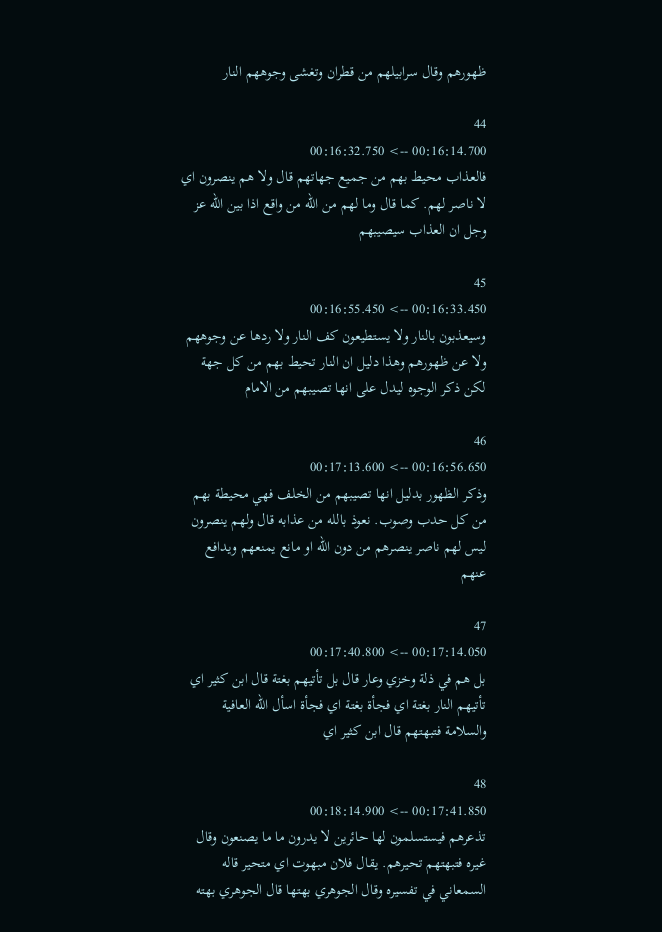ظهورهم وقال سرابيلهم من قطران وتغشى وجوههم النار

44
00:16:14.700 --> 00:16:32.750
فالعذاب محيط بهم من جميع جهاتهم قال ولا هم ينصرون اي لا ناصر لهم. كما قال وما لهم من الله من واقع اذا بين الله عز وجل ان العذاب سيصيبهم

45
00:16:33.450 --> 00:16:55.450
وسيعذبون بالنار ولا يستطيعون كف النار ولا ردها عن وجوههم ولا عن ظهورهم وهذا دليل ان النار تحيط بهم من كل جهة لكن ذكر الوجوه ليدل على انها تصيبهم من الامام

46
00:16:56.650 --> 00:17:13.600
وذكر الظهور بدليل انها تصيبهم من الخلف فهي محيطة بهم من كل حدب وصوب. نعوذ بالله من عذابه قال ولهم ينصرون ليس لهم ناصر ينصرهم من دون الله او مانع يمنعهم ويدافع عنهم

47
00:17:14.050 --> 00:17:40.800
بل هم في ذلة وخزي وعار قال بل تأتيهم بغتة قال ابن كثير اي تأتيهم النار بغتة اي فجأة بغتة اي فجأة اسأل الله العافية والسلامة فتبهتهم قال ابن كثير اي

48
00:17:41.850 --> 00:18:14.900
تذعرهم فيستسلمون لها حائرين لا يدرون ما ما يصنعون وقال غيره فتبهتهم تحيرهم. يقال فلان مبهوت اي متحير قاله السمعاني في تفسيره وقال الجوهري بهتها قال الجوهري بهته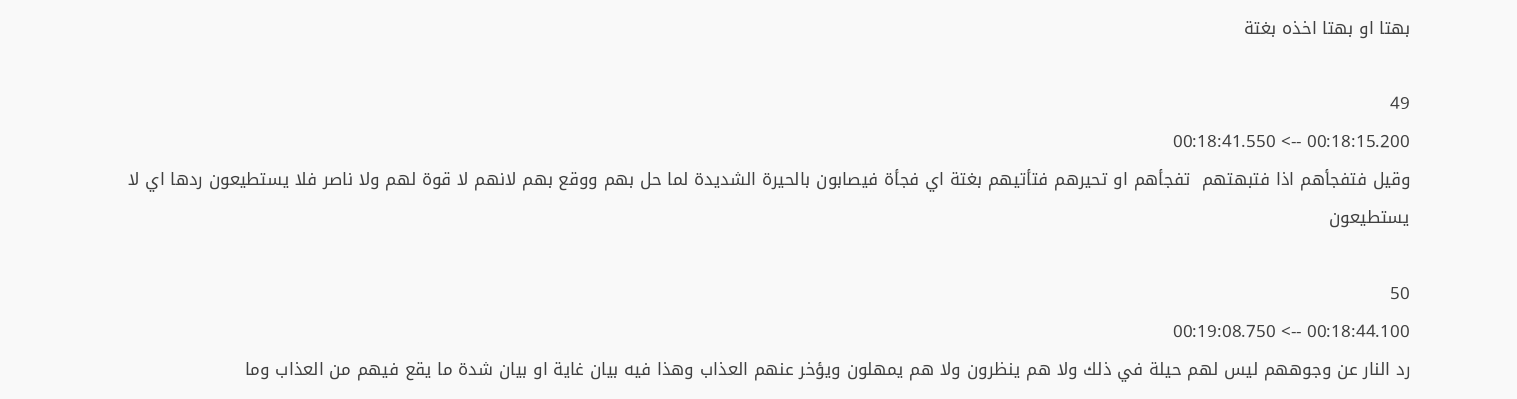بهتا او بهتا اخذه بغتة

49
00:18:15.200 --> 00:18:41.550
وقيل فتفجأهم اذا فتبهتهم  تفجأهم او تحيرهم فتأتيهم بغتة اي فجأة فيصابون بالحيرة الشديدة لما حل بهم ووقع بهم لانهم لا قوة لهم ولا ناصر فلا يستطيعون ردها اي لا يستطيعون

50
00:18:44.100 --> 00:19:08.750
رد النار عن وجوههم ليس لهم حيلة في ذلك ولا هم ينظرون ولا هم يمهلون ويؤخر عنهم العذاب وهذا فيه بيان غاية او بيان شدة ما يقع فيهم من العذاب وما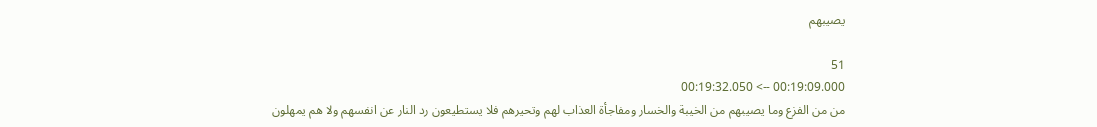يصيبهم

51
00:19:09.000 --> 00:19:32.050
من من الفزع وما يصيبهم من الخيبة والخسار ومفاجأة العذاب لهم وتحيرهم فلا يستطيعون رد النار عن انفسهم ولا هم يمهلون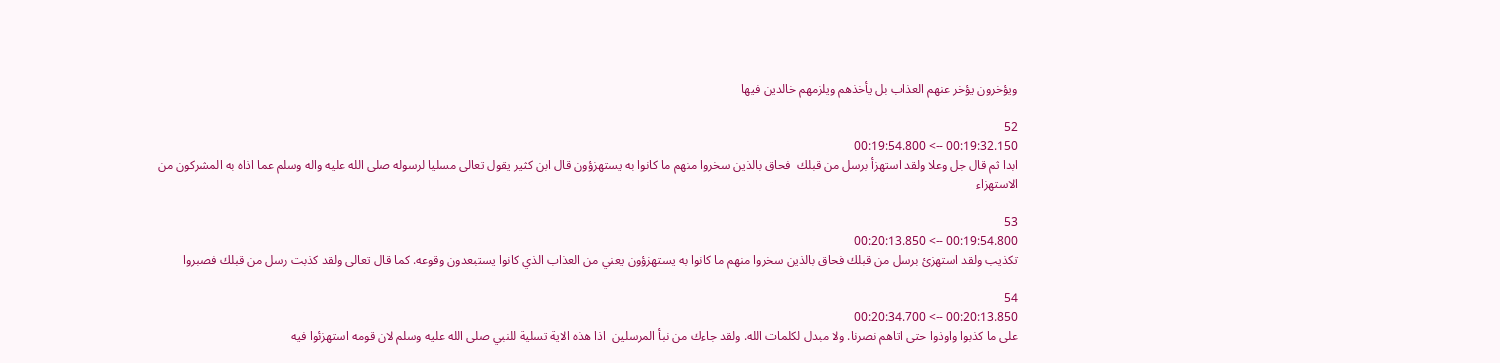ويؤخرون يؤخر عنهم العذاب بل يأخذهم ويلزمهم خالدين فيها

52
00:19:32.150 --> 00:19:54.800
ابدا ثم قال جل وعلا ولقد استهزأ برسل من قبلك  فحاق بالذين سخروا منهم ما كانوا به يستهزؤون قال ابن كثير يقول تعالى مسليا لرسوله صلى الله عليه واله وسلم عما اذاه به المشركون من الاستهزاء

53
00:19:54.800 --> 00:20:13.850
تكذيب ولقد استهزئ برسل من قبلك فحاق بالذين سخروا منهم ما كانوا به يستهزؤون يعني من العذاب الذي كانوا يستبعدون وقوعه. كما قال تعالى ولقد كذبت رسل من قبلك فصبروا

54
00:20:13.850 --> 00:20:34.700
على ما كذبوا واوذوا حتى اتاهم نصرنا. ولا مبدل لكلمات الله. ولقد جاءك من نبأ المرسلين  اذا هذه الاية تسلية للنبي صلى الله عليه وسلم لان قومه استهزئوا فيه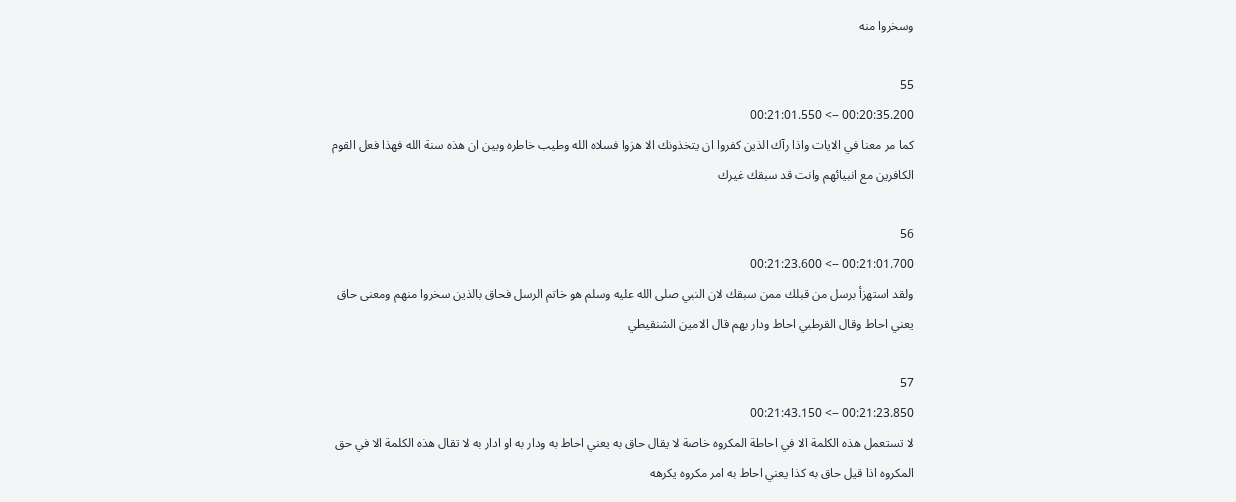وسخروا منه

55
00:20:35.200 --> 00:21:01.550
كما مر معنا في الايات واذا رآك الذين كفروا ان يتخذونك الا هزوا فسلاه الله وطيب خاطره وبين ان هذه سنة الله فهذا فعل القوم الكافرين مع انبيائهم وانت قد سبقك غيرك

56
00:21:01.700 --> 00:21:23.600
ولقد استهزأ برسل من قبلك ممن سبقك لان النبي صلى الله عليه وسلم هو خاتم الرسل فحاق بالذين سخروا منهم ومعنى حاق يعني احاط وقال القرطبي احاط ودار بهم قال الامين الشنقيطي

57
00:21:23.850 --> 00:21:43.150
لا تستعمل هذه الكلمة الا في احاطة المكروه خاصة لا يقال حاق به يعني احاط به ودار به او ادار به لا تقال هذه الكلمة الا في حق المكروه اذا قيل حاق به كذا يعني احاط به امر مكروه يكرهه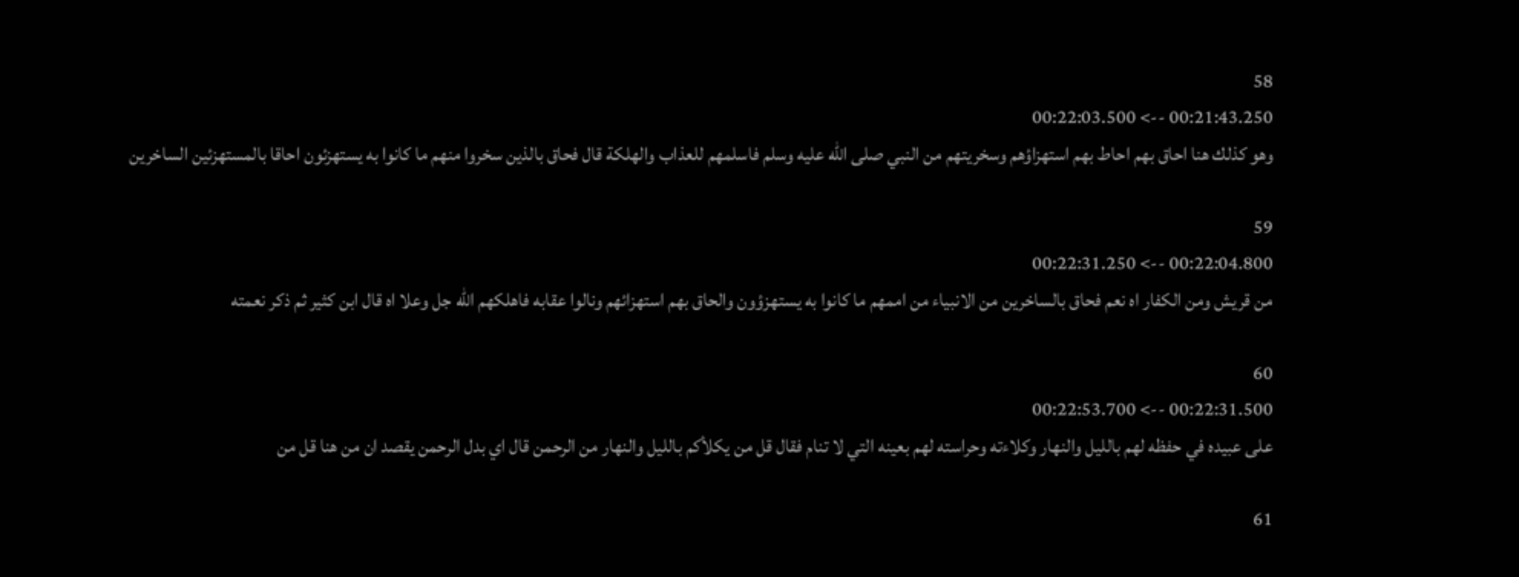58
00:21:43.250 --> 00:22:03.500
وهو كذلك هنا احاق بهم احاط بهم استهزاؤهم وسخريتهم من النبي صلى الله عليه وسلم فاسلمهم للعذاب والهلكة قال فحاق بالذين سخروا منهم ما كانوا به يستهزئون احاقا بالمستهزئين الساخرين

59
00:22:04.800 --> 00:22:31.250
من قريش ومن الكفار اه نعم فحاق بالساخرين من الانبياء من اممهم ما كانوا به يستهزؤون والحاق بهم استهزائهم ونالوا عقابه فاهلكهم الله جل وعلا اه قال ابن كثير ثم ذكر نعمته

60
00:22:31.500 --> 00:22:53.700
على عبيده في حفظه لهم بالليل والنهار وكلاءته وحراسته لهم بعينه التي لا تنام فقال قل من يكلأكم بالليل والنهار من الرحمن قال اي بدل الرحمن يقصد ان من هنا قل من

61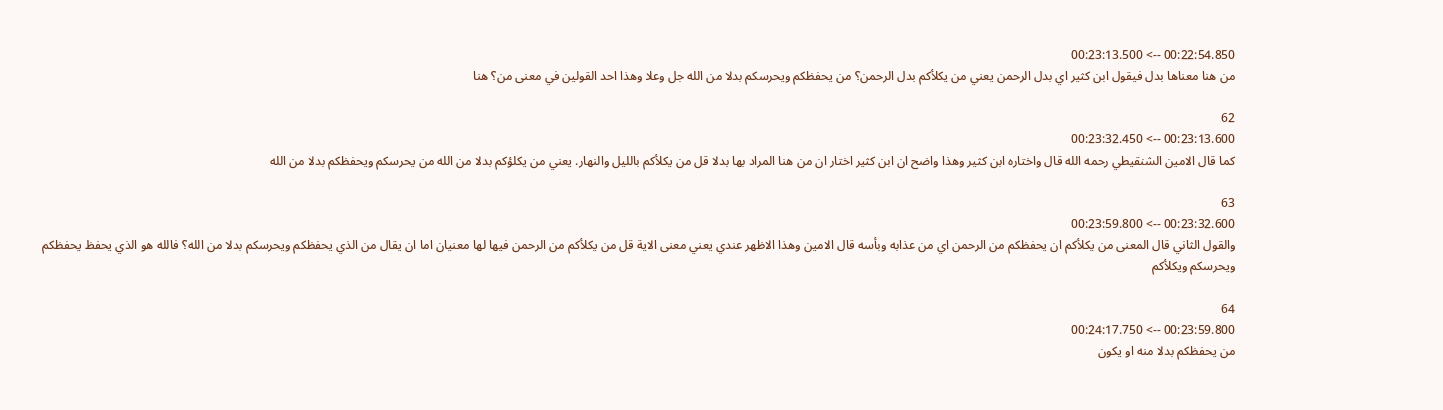00:22:54.850 --> 00:23:13.500
من هنا معناها بدل فيقول ابن كثير اي بدل الرحمن يعني من يكلأكم بدل الرحمن؟ من يحفظكم ويحرسكم بدلا من الله جل وعلا وهذا احد القولين في معنى من؟ هنا

62
00:23:13.600 --> 00:23:32.450
كما قال الامين الشنقيطي رحمه الله قال واختاره ابن كثير وهذا واضح ان ابن كثير اختار ان من هنا المراد بها بدلا قل من يكلأكم بالليل والنهار. يعني من يكلؤكم بدلا من الله من يحرسكم ويحفظكم بدلا من الله

63
00:23:32.600 --> 00:23:59.800
والقول الثاني قال المعنى من يكلأكم ان يحفظكم من الرحمن اي من عذابه وبأسه قال الامين وهذا الاظهر عندي يعني معنى الاية قل من يكلأكم من الرحمن فيها لها معنيان اما ان يقال من الذي يحفظكم ويحرسكم بدلا من الله؟ فالله هو الذي يحفظ يحفظكم ويحرسكم ويكلأكم

64
00:23:59.800 --> 00:24:17.750
من يحفظكم بدلا منه او يكون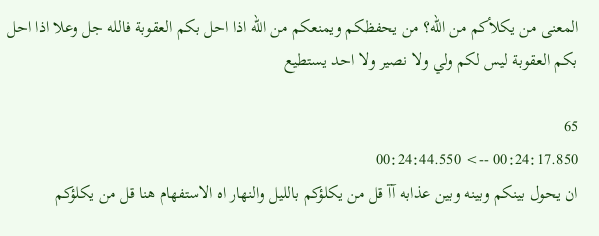المعنى من يكلأكم من الله؟ من يحفظكم ويمنعكم من الله اذا احل بكم العقوبة فالله جل وعلا اذا احل بكم العقوبة ليس لكم ولي ولا نصير ولا احد يستطيع

65
00:24:17.850 --> 00:24:44.550
ان يحول بينكم وبينه وبين عذابه آآ قل من يكلؤكم بالليل والنهار اه الاستفهام هنا قل من يكلؤكم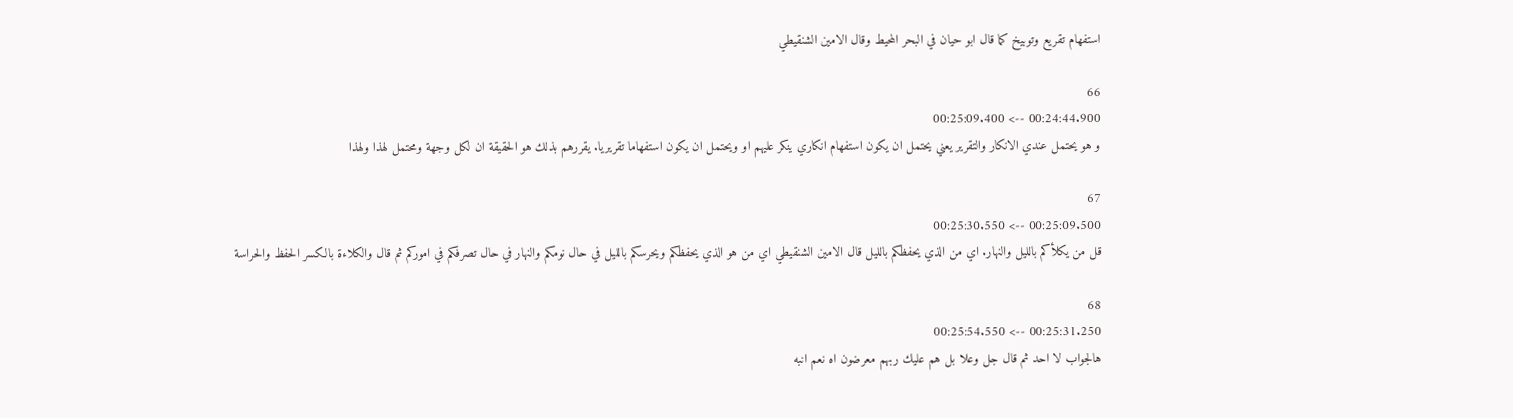استفهام تقريع وتوبيخ كما قال ابو حيان في البحر المحيط وقال الامين الشنقيطي

66
00:24:44.900 --> 00:25:09.400
و هو يحتمل عندي الانكار والتقرير يعني يحتمل ان يكون استفهام انكاري ينكر عليهم او ويحتمل ان يكون استفهاما تقريريا. يقررهم بذلك هو الحقيقة ان لكل وجهة ومحتمل لهذا ولهذا

67
00:25:09.500 --> 00:25:30.550
قل من يكلأكم بالليل والنهار. اي من الذي يحفظكم بالليل قال الامين الشنقيطي اي من هو الذي يحفظكم ويحرسكم بالليل في حال نومكم والنهار في حال تصرفكم في اموركم ثم قال والكلاءة بالكسر الحفظ والحراسة

68
00:25:31.250 --> 00:25:54.550
هالجواب لا احد ثم قال جل وعلا بل هم عليك ربهم معرضون اه نعم انبه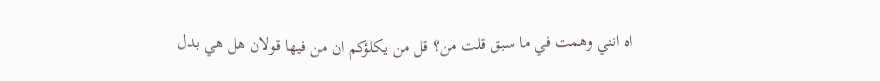اه انني وهمت في ما سبق قلت من؟ قل من يكلؤكم ان من فيها قولان هل هي بدل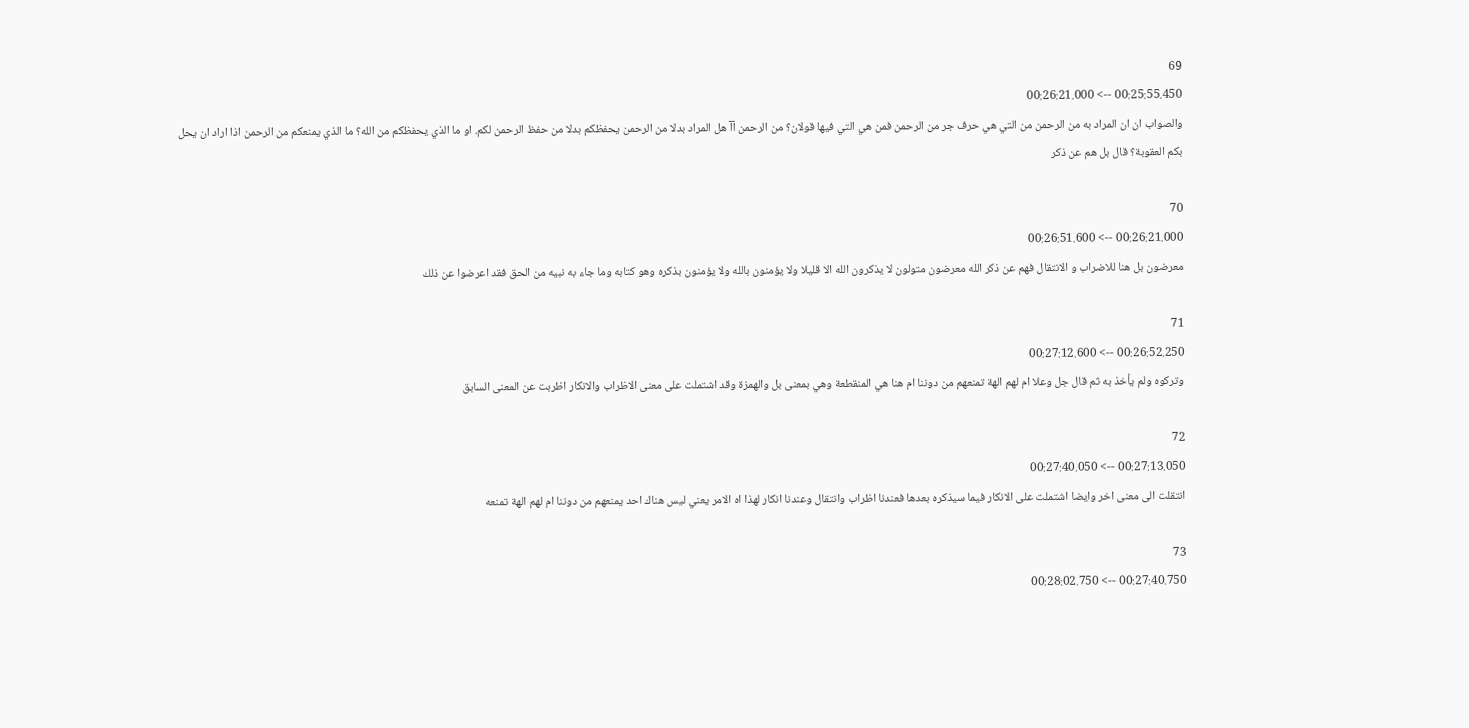69
00:25:55.450 --> 00:26:21.000
والصواب ان ان المراد به من الرحمن من التي هي حرف جر من الرحمن فمن هي التي فيها قولان؟ من الرحمن آآ هل المراد بدلا من الرحمن يحفظكم بدلا من حفظ الرحمن لكم. او ما الذي يحفظكم من الله؟ ما الذي يمنعكم من الرحمن اذا اراد ان يحل بكم العقوبة؟ قال بل هم عن ذكر

70
00:26:21.000 --> 00:26:51.600
معرضون بل هنا للاضراب و الانتقال فهم عن ذكر الله معرضون متولون لا يذكرون الله الا قليلا ولا يؤمنون بالله ولا يؤمنون بذكره وهو كتابه وما جاء به نبيه من الحق فقد اعرضوا عن ذلك

71
00:26:52.250 --> 00:27:12.600
وتركوه ولم يأخذ به ثم قال جل وعلا ام لهم الهة تمنعهم من دوننا ام هنا هي المنقطعة وهي بمعنى بل والهمزة وقد اشتملت على معنى الاظراب والانكار اظربت عن المعنى السابق

72
00:27:13.050 --> 00:27:40.050
انتقلت الى معنى اخر وايضا اشتملت على الانكار فيما سيذكره بعدها فعندنا اظراب وانتقال وعندنا انكار لهذا اه الامر يعني ليس هناك احد يمنعهم من دوننا ام لهم الهة تمنعه

73
00:27:40.750 --> 00:28:02.750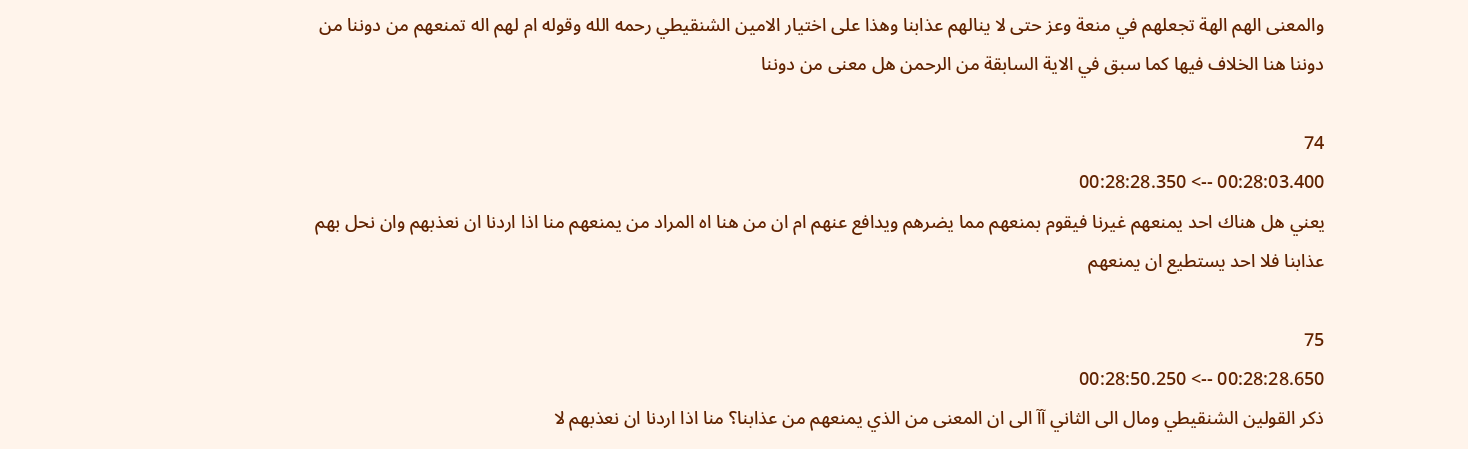والمعنى الهم الهة تجعلهم في منعة وعز حتى لا ينالهم عذابنا وهذا على اختيار الامين الشنقيطي رحمه الله وقوله ام لهم اله تمنعهم من دوننا من دوننا هنا الخلاف فيها كما سبق في الاية السابقة من الرحمن هل معنى من دوننا

74
00:28:03.400 --> 00:28:28.350
يعني هل هناك احد يمنعهم غيرنا فيقوم بمنعهم مما يضرهم ويدافع عنهم ام ان من هنا اه المراد من يمنعهم منا اذا اردنا ان نعذبهم وان نحل بهم عذابنا فلا احد يستطيع ان يمنعهم

75
00:28:28.650 --> 00:28:50.250
ذكر القولين الشنقيطي ومال الى الثاني آآ الى ان المعنى من الذي يمنعهم من عذابنا؟ منا اذا اردنا ان نعذبهم لا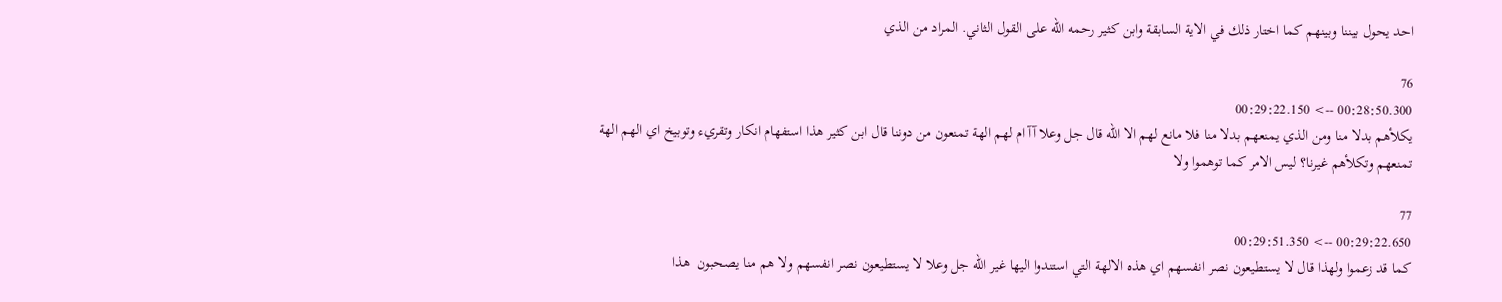احد يحول بيننا وبينهم كما اختار ذلك في الاية السابقة وابن كثير رحمه الله على القول الثاني. المراد من الذي

76
00:28:50.300 --> 00:29:22.150
يكلأهم بدلا منا ومن الذي يمنعهم بدلا منا فلا مانع لهم الا الله قال جل وعلا آآ ام لهم الهة تمنعون من دوننا قال ابن كثير هذا استفهام انكار وتقريء وتوبيخ اي الهم الهة تمنعهم وتكلأهم غيرنا؟ ليس الامر كما توهموا ولا

77
00:29:22.650 --> 00:29:51.350
كما قد زعموا ولهذا قال لا يستطيعون نصر انفسهم اي هذه الالهة التي استندوا اليها غير الله جل وعلا لا يستطيعون نصر انفسهم ولا هم منا يصحبون  هذا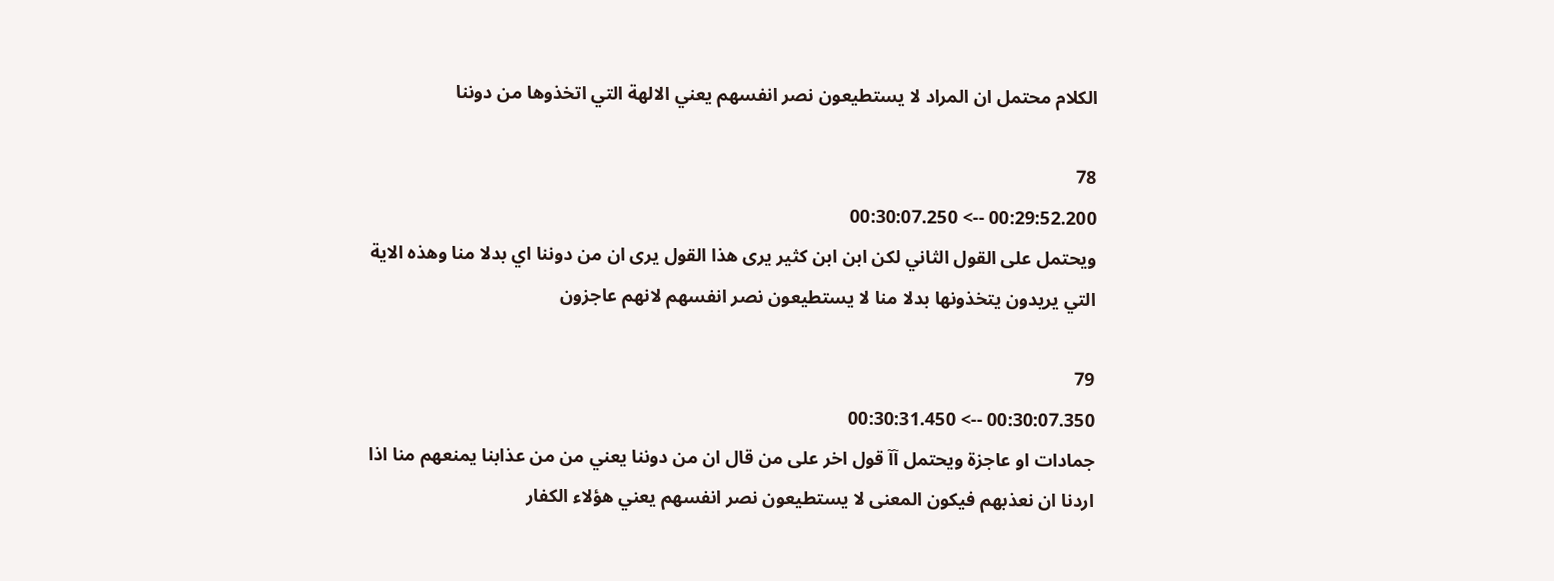الكلام محتمل ان المراد لا يستطيعون نصر انفسهم يعني الالهة التي اتخذوها من دوننا

78
00:29:52.200 --> 00:30:07.250
ويحتمل على القول الثاني لكن ابن ابن كثير يرى هذا القول يرى ان من دوننا اي بدلا منا وهذه الاية التي يريدون يتخذونها بدلا منا لا يستطيعون نصر انفسهم لانهم عاجزون

79
00:30:07.350 --> 00:30:31.450
جمادات او عاجزة ويحتمل آآ قول اخر على من قال ان من دوننا يعني من من عذابنا يمنعهم منا اذا اردنا ان نعذبهم فيكون المعنى لا يستطيعون نصر انفسهم يعني هؤلاء الكفار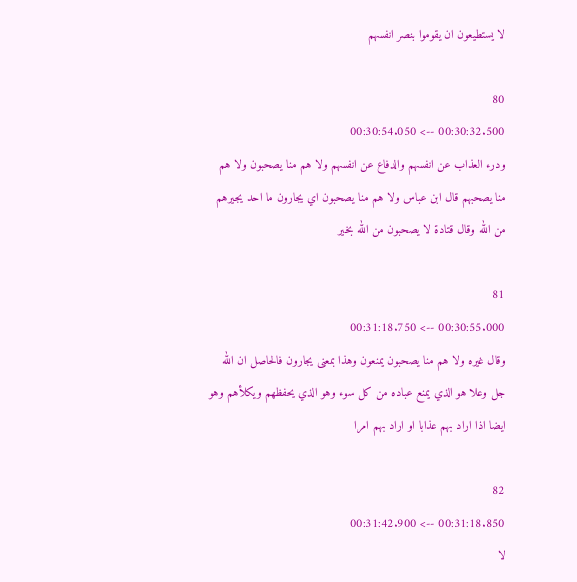لا يستطيعون ان يقوموا بنصر انفسهم

80
00:30:32.500 --> 00:30:54.050
ودرء العذاب عن انفسهم والدفاع عن انفسهم ولا هم منا يصحبون ولا هم منا يصحبهم قال ابن عباس ولا هم منا يصحبون اي يجارون ما احد يجيرهم من الله وقال قتادة لا يصحبون من الله بخير

81
00:30:55.000 --> 00:31:18.750
وقال غيره ولا هم منا يصحبون يمنعون وهذا بمعنى يجارون فالحاصل ان الله جل وعلا هو الذي يمنع عباده من كل سوء وهو الذي يحفظهم ويكلأهم وهو ايضا اذا اراد بهم عذابا او اراد بهم امرا

82
00:31:18.850 --> 00:31:42.900
لا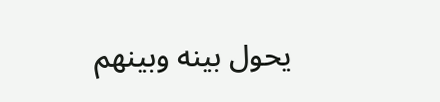يحول بينه وبينهم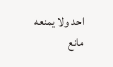احد ولا يمنعه مانع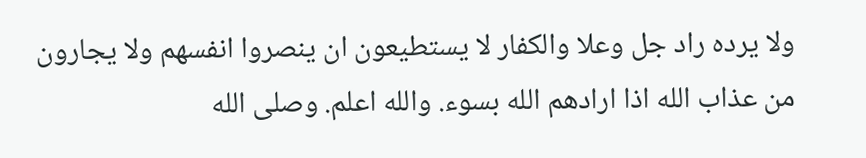ولا يرده راد جل وعلا والكفار لا يستطيعون ان ينصروا انفسهم ولا يجارون من عذاب الله اذا ارادهم الله بسوء. والله اعلم. وصلى الله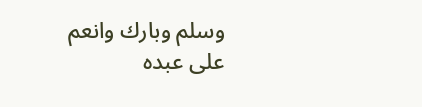وسلم وبارك وانعم على عبده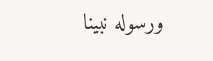ورسوله نبينا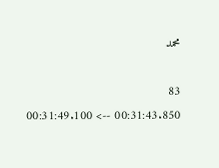محمد

83
00:31:43.850 --> 00:31:49.100